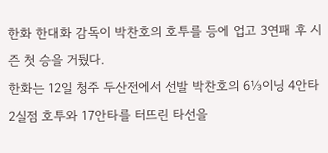한화 한대화 감독이 박찬호의 호투를 등에 업고 3연패 후 시즌 첫 승을 거뒀다.
한화는 12일 청주 두산전에서 선발 박찬호의 6⅓이닝 4안타 2실점 호투와 17안타를 터뜨린 타선을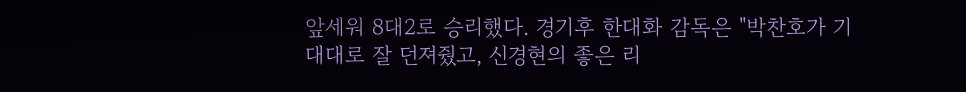앞세워 8대2로 승리했다. 경기후 한대화 감독은 "박찬호가 기대대로 잘 던져줬고, 신경현의 좋은 리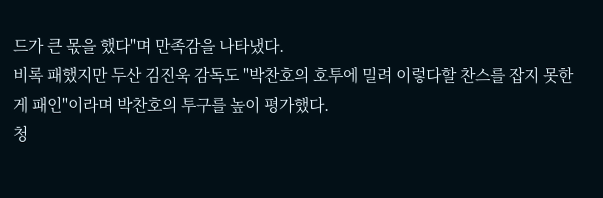드가 큰 몫을 했다"며 만족감을 나타냈다.
비록 패했지만 두산 김진욱 감독도 "박찬호의 호투에 밀려 이렇다할 찬스를 잡지 못한게 패인"이라며 박찬호의 투구를 높이 평가했다.
청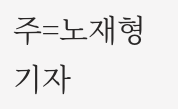주=노재형 기자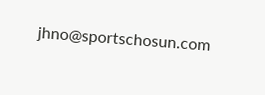jhno@sportschosun.com